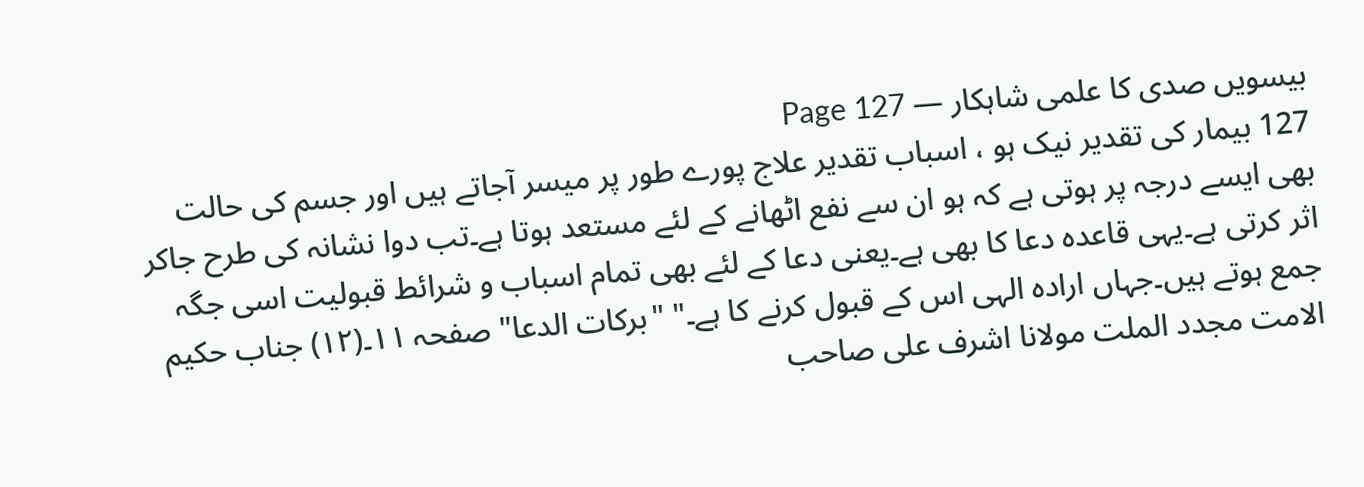بیسویں صدی کا علمی شاہکار — Page 127
127 بیمار کی تقدیر نیک ہو ، اسباب تقدیر علاج پورے طور پر میسر آجاتے ہیں اور جسم کی حالت بھی ایسے درجہ پر ہوتی ہے کہ ہو ان سے نفع اٹھانے کے لئے مستعد ہوتا ہے۔تب دوا نشانہ کی طرح جاکر اثر کرتی ہے۔یہی قاعدہ دعا کا بھی ہے۔یعنی دعا کے لئے بھی تمام اسباب و شرائط قبولیت اسی جگہ جمع ہوتے ہیں۔جہاں ارادہ الہی اس کے قبول کرنے کا ہے۔" "بركات الدعا" صفحہ ۱۱۔(۱۲) جناب حکیم الامت مجدد الملت مولانا اشرف علی صاحب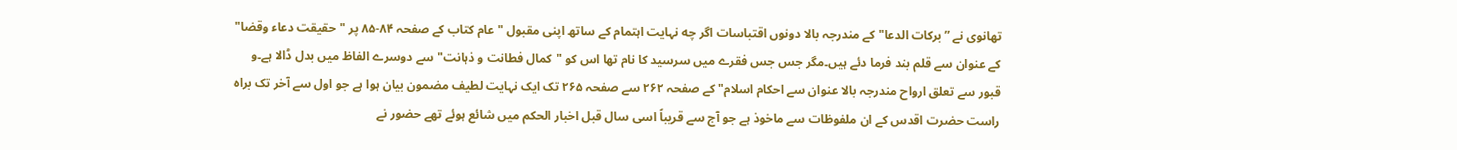تھانوی نے ” برکات الدعا" کے مندرجہ بالا دونوں اقتباسات اگر چه نہایت اہتمام کے ساتھ اپنی مقبول " عام کتاب کے صفحہ ۸۴-۸۵ پر "حقیقت دعاء وقضا" کے عنوان سے قلم بند فرما دئے ہیں۔مگر جس جس فقرے میں سرسید کا نام تھا اس کو "کمال فطانت و ذہانت" سے دوسرے الفاظ میں بدل ڈالا ہے۔و قبور سے تعلق ارواح مندرجہ بالا عنوان سے احکام اسلام" کے صفحہ ۲۶۲ سے صفحہ ۲۶۵ تک ایک نہایت لطیف مضمون بیان ہوا ہے جو اول سے آخر تک براہ راست حضرت اقدس کے ان ملفوظات سے ماخوذ ہے جو آج سے قریباً اسی سال قبل اخبار الحکم میں شائع ہوئے تھے حضور نے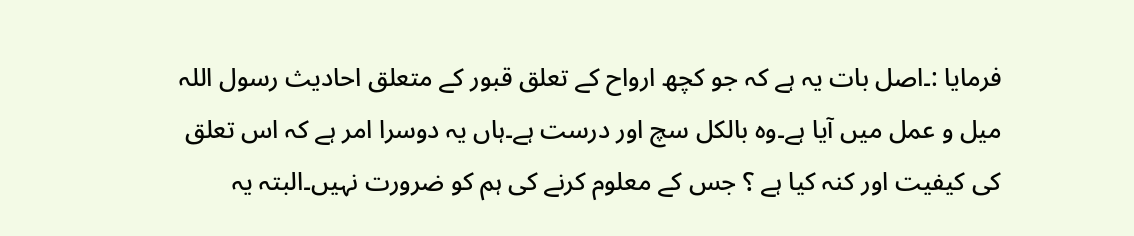فرمایا :۔اصل بات یہ ہے کہ جو کچھ ارواح کے تعلق قبور کے متعلق احادیث رسول اللہ میل و عمل میں آیا ہے۔وہ بالکل سچ اور درست ہے۔ہاں یہ دوسرا امر ہے کہ اس تعلق کی کیفیت اور کنہ کیا ہے ؟ جس کے معلوم کرنے کی ہم کو ضرورت نہیں۔البتہ یہ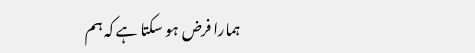ہمارا فرض ہو سکتا ہے کہ ہم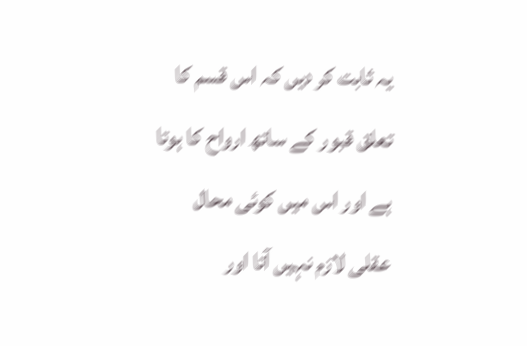یہ ثابت کر دیں کہ اس قسم کا تعلق قبور کے ساتھ ارواح کا ہوتا ہے اور اس میں کوئی محال عقلی لازم نہیں آتا اور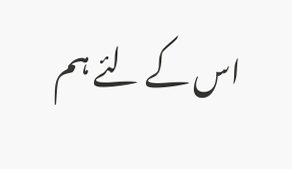اس کے لئے ہم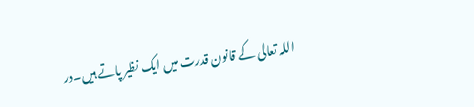اللہ تعالی کے قانون قدرت میں ایک نظیر پاتے ہیں۔در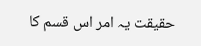حقیقت یہ امر اس قسم کا